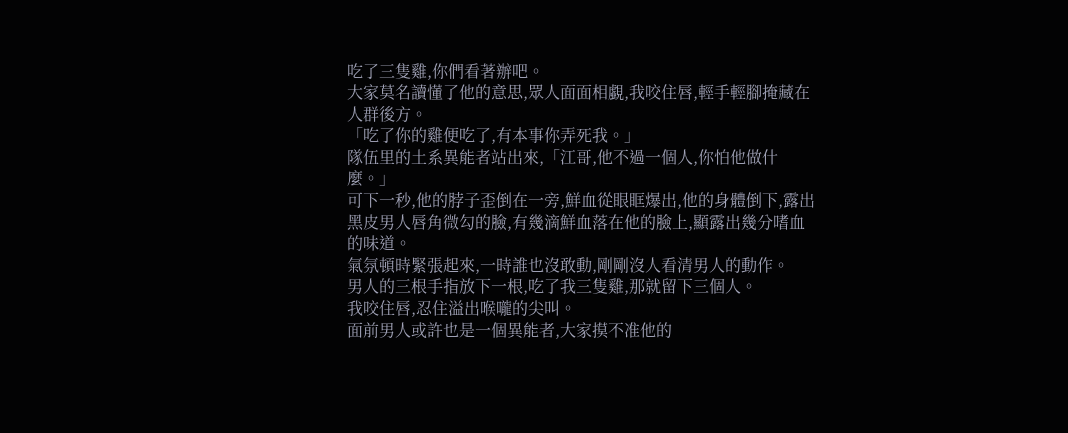吃了三隻雞,你們看著辦吧。
大家莫名讀懂了他的意思,眾人面面相覷,我咬住唇,輕手輕腳掩藏在人群後方。
「吃了你的雞便吃了,有本事你弄死我。」
隊伍里的土系異能者站出來,「江哥,他不過一個人,你怕他做什麼。」
可下一秒,他的脖子歪倒在一旁,鮮血從眼眶爆出,他的身體倒下,露出黑皮男人唇角微勾的臉,有幾滴鮮血落在他的臉上,顯露出幾分嗜血的味道。
氣氛頓時緊張起來,一時誰也沒敢動,剛剛沒人看清男人的動作。
男人的三根手指放下一根,吃了我三隻雞,那就留下三個人。
我咬住唇,忍住溢出喉嚨的尖叫。
面前男人或許也是一個異能者,大家摸不准他的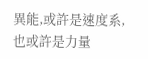異能,或許是速度系,也或許是力量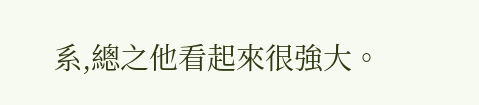系,總之他看起來很強大。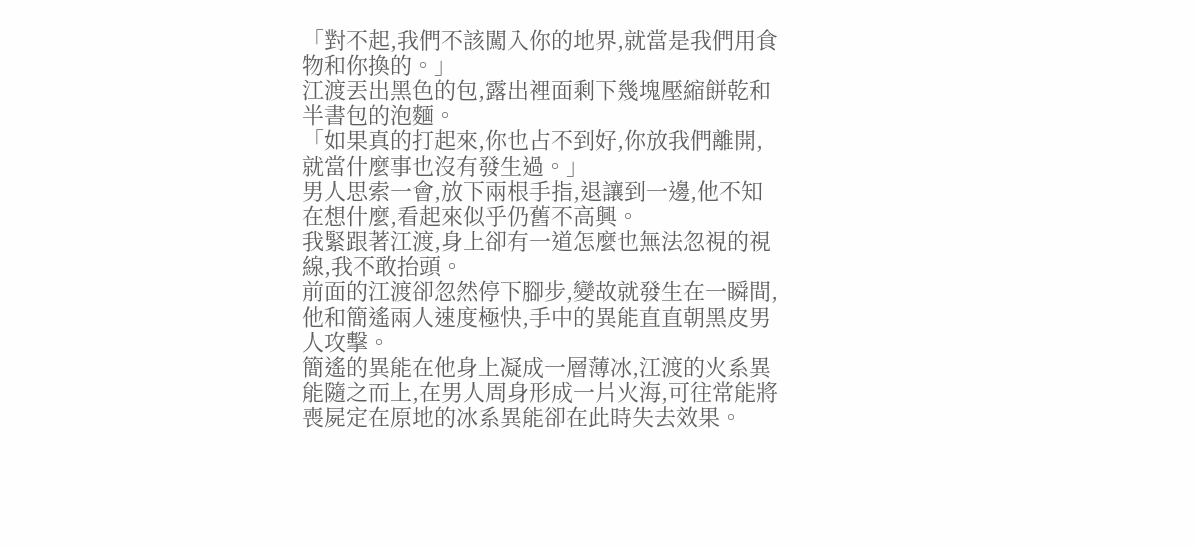「對不起,我們不該闖入你的地界,就當是我們用食物和你換的。」
江渡丟出黑色的包,露出裡面剩下幾塊壓縮餅乾和半書包的泡麵。
「如果真的打起來,你也占不到好,你放我們離開,就當什麼事也沒有發生過。」
男人思索一會,放下兩根手指,退讓到一邊,他不知在想什麼,看起來似乎仍舊不高興。
我緊跟著江渡,身上卻有一道怎麼也無法忽視的視線,我不敢抬頭。
前面的江渡卻忽然停下腳步,變故就發生在一瞬間,他和簡遙兩人速度極快,手中的異能直直朝黑皮男人攻擊。
簡遙的異能在他身上凝成一層薄冰,江渡的火系異能隨之而上,在男人周身形成一片火海,可往常能將喪屍定在原地的冰系異能卻在此時失去效果。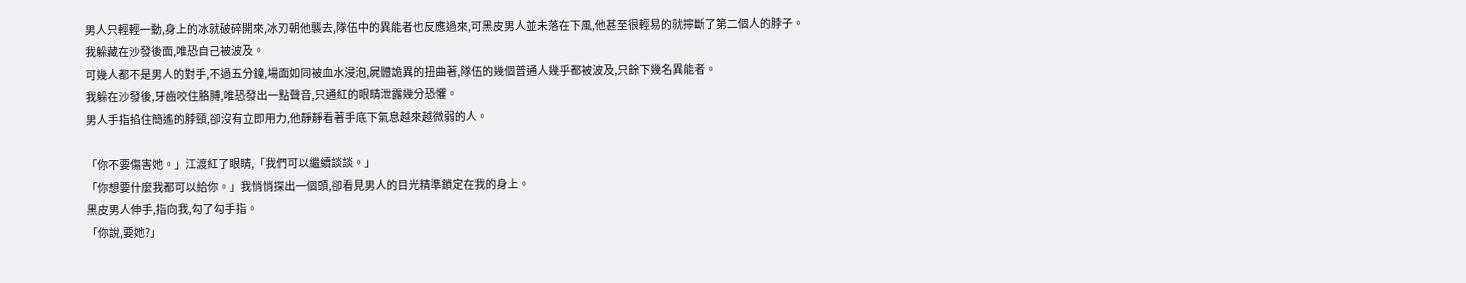男人只輕輕一動,身上的冰就破碎開來,冰刃朝他襲去,隊伍中的異能者也反應過來,可黑皮男人並未落在下風,他甚至很輕易的就擰斷了第二個人的脖子。
我躲藏在沙發後面,唯恐自己被波及。
可幾人都不是男人的對手,不過五分鐘,場面如同被血水浸泡,屍體詭異的扭曲著,隊伍的幾個普通人幾乎都被波及,只餘下幾名異能者。
我躲在沙發後,牙齒咬住胳膊,唯恐發出一點聲音,只通紅的眼睛泄露幾分恐懼。
男人手指掐住簡遙的脖頸,卻沒有立即用力,他靜靜看著手底下氣息越來越微弱的人。

「你不要傷害她。」江渡紅了眼睛,「我們可以繼續談談。」
「你想要什麼我都可以給你。」我悄悄探出一個頭,卻看見男人的目光精準鎖定在我的身上。
黑皮男人伸手,指向我,勾了勾手指。
「你說,要她?」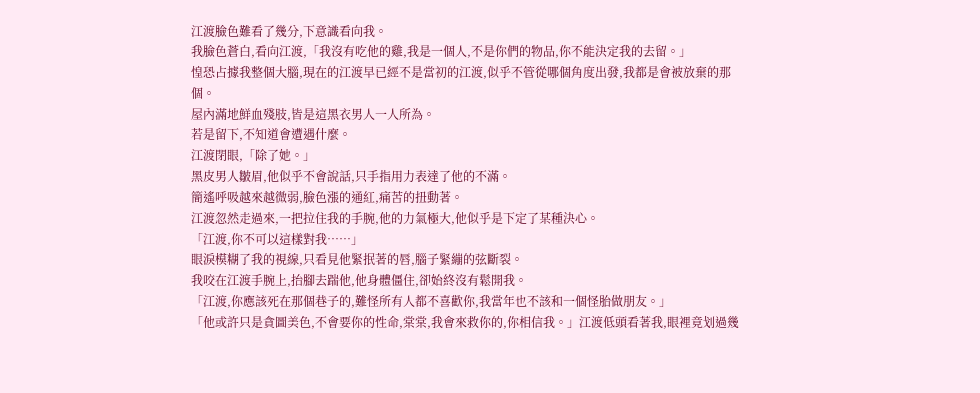江渡臉色難看了幾分,下意識看向我。
我臉色蒼白,看向江渡,「我沒有吃他的雞,我是一個人,不是你們的物品,你不能決定我的去留。」
惶恐占據我整個大腦,現在的江渡早已經不是當初的江渡,似乎不管從哪個角度出發,我都是會被放棄的那個。
屋內滿地鮮血殘肢,皆是這黑衣男人一人所為。
若是留下,不知道會遭遇什麼。
江渡閉眼,「除了她。」
黑皮男人皺眉,他似乎不會說話,只手指用力表達了他的不滿。
簡遙呼吸越來越微弱,臉色漲的通紅,痛苦的扭動著。
江渡忽然走過來,一把拉住我的手腕,他的力氣極大,他似乎是下定了某種決心。
「江渡,你不可以這樣對我……」
眼淚模糊了我的視線,只看見他緊抿著的唇,腦子緊繃的弦斷裂。
我咬在江渡手腕上,抬腳去踹他,他身體僵住,卻始終沒有鬆開我。
「江渡,你應該死在那個巷子的,難怪所有人都不喜歡你,我當年也不該和一個怪胎做朋友。」
「他或許只是貪圖美色,不會要你的性命,棠棠,我會來救你的,你相信我。」江渡低頭看著我,眼裡竟划過幾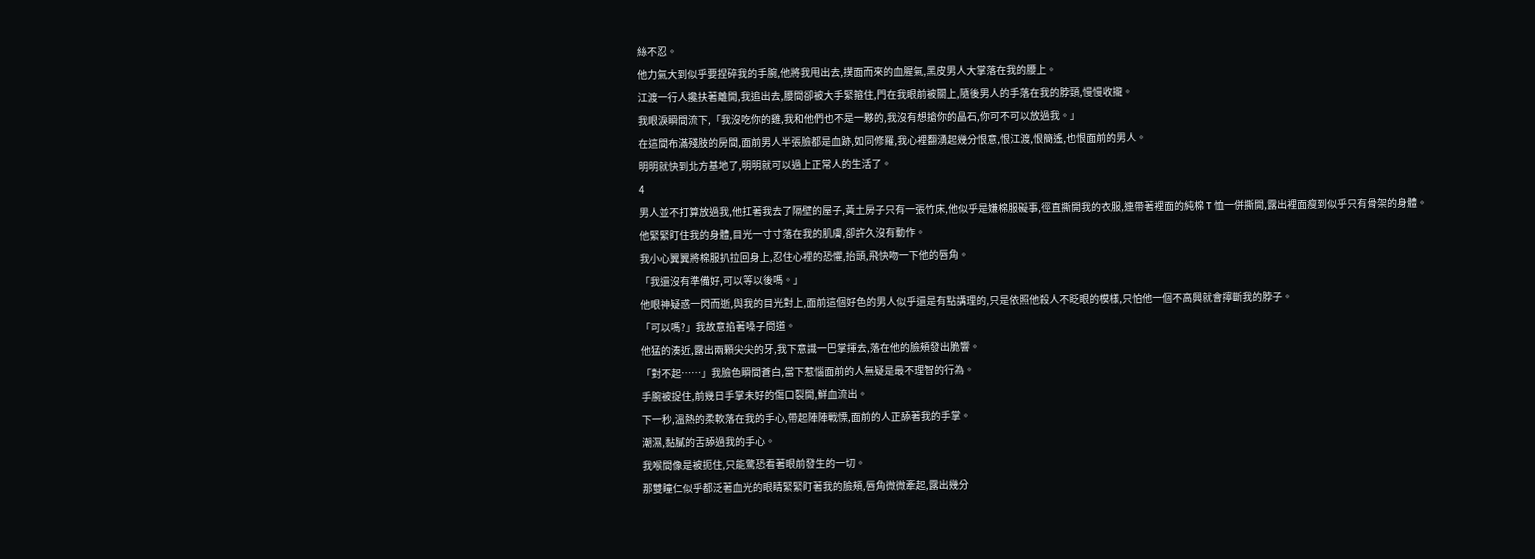絲不忍。
他力氣大到似乎要捏碎我的手腕,他將我甩出去,撲面而來的血腥氣,黑皮男人大掌落在我的腰上。
江渡一行人攙扶著離開,我追出去,腰間卻被大手緊箍住,門在我眼前被關上,隨後男人的手落在我的脖頸,慢慢收攏。
我眼淚瞬間流下,「我沒吃你的雞,我和他們也不是一夥的,我沒有想搶你的晶石,你可不可以放過我。」
在這間布滿殘肢的房間,面前男人半張臉都是血跡,如同修羅,我心裡翻湧起幾分恨意,恨江渡,恨簡遙,也恨面前的男人。
明明就快到北方基地了,明明就可以過上正常人的生活了。
4
男人並不打算放過我,他扛著我去了隔壁的屋子,黃土房子只有一張竹床,他似乎是嫌棉服礙事,徑直撕開我的衣服,連帶著裡面的純棉 T 恤一併撕開,露出裡面瘦到似乎只有骨架的身體。
他緊緊盯住我的身體,目光一寸寸落在我的肌膚,卻許久沒有動作。
我小心翼翼將棉服扒拉回身上,忍住心裡的恐懼,抬頭,飛快吻一下他的唇角。
「我還沒有準備好,可以等以後嗎。」
他眼神疑惑一閃而逝,與我的目光對上,面前這個好色的男人似乎還是有點講理的,只是依照他殺人不眨眼的模樣,只怕他一個不高興就會擰斷我的脖子。
「可以嗎?」我故意掐著嗓子問道。
他猛的湊近,露出兩顆尖尖的牙,我下意識一巴掌揮去,落在他的臉頰發出脆響。
「對不起……」我臉色瞬間蒼白,當下惹惱面前的人無疑是最不理智的行為。
手腕被捉住,前幾日手掌未好的傷口裂開,鮮血流出。
下一秒,溫熱的柔軟落在我的手心,帶起陣陣戰慄,面前的人正舔著我的手掌。
潮濕,黏膩的舌舔過我的手心。
我喉間像是被扼住,只能驚恐看著眼前發生的一切。
那雙瞳仁似乎都泛著血光的眼睛緊緊盯著我的臉頰,唇角微微牽起,露出幾分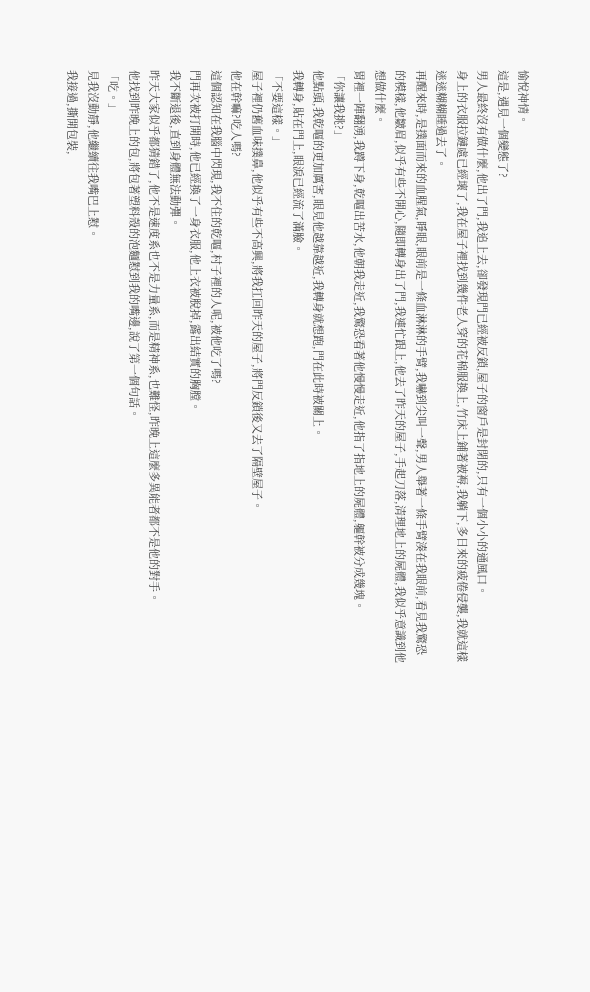愉悅神情。
這是,遇見一個變態了?
男人最終沒有做什麼,他出了門,我追上去,卻發現門已經被反鎖,屋子的窗戶是封閉的,只有一個小小的通風口。
身上的衣服拉鏈處已經壞了,我在屋子裡找到幾件老人穿的花棉服換上,竹床上鋪著被褥,我躺下,多日來的疲倦侵襲,我就這樣迷迷糊糊睡過去了。
再醒來時,是撲面而來的血腥氣,睜眼,眼前是一條血淋淋的手臂,我嚇到尖叫一聲,男人舉著一條手臂湊在我眼前,看見我驚恐的模樣,他皺眉,似乎有些不開心,隨即轉身出了門,我連忙跟上,他去了昨天的屋子,手起刀落,清理地上的屍體,我似乎意識到他想做什麼。
胃裡一陣翻湧,我蹲下身,乾嘔出苦水,他朝我走近,我驚恐看著他慢慢走近,他指了指地上的屍體,軀幹被分成幾塊。
「你讓我挑?」
他點頭,我乾嘔的更加厲害,眼見他越靠越近,我轉身就想跑,門在此時被關上。
我轉身,貼在門上,眼淚已經流了滿臉。
「不要這樣。」
屋子裡仍舊血味撲鼻,他似乎有些不高興,將我扛回昨天的屋子,將門反鎖後又去了隔壁屋子。
他在幹嘛?吃人嗎?
這個認知在我腦中閃現,我不住的乾嘔,村子裡的人呢,被他吃了嗎?
門再次被打開時,他已經換了一身衣服,他上衣被脫掉,露出結實的胸膛。
我不斷退後,直到身體無法動彈。
昨天大家似乎都猜錯了,他不是速度系也不是力量系,而是精神系,也難怪,昨晚上這麼多異能者都不是他的對手。
他找到昨晚上的包,將包著塑料殼的泡麵懟到我的嘴邊,說了第一個句話。
「吃。」
見我沒動靜,他繼續往我嘴巴上懟。
我接過,撕開包裝,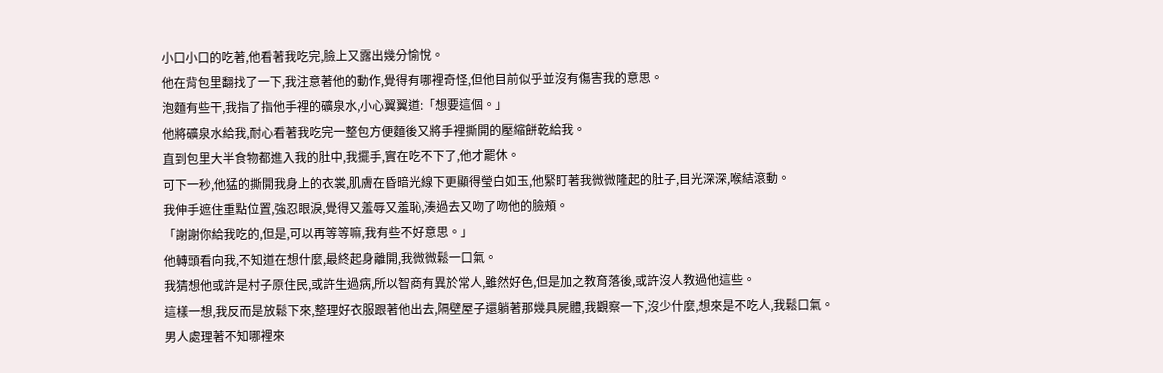小口小口的吃著,他看著我吃完,臉上又露出幾分愉悅。
他在背包里翻找了一下,我注意著他的動作,覺得有哪裡奇怪,但他目前似乎並沒有傷害我的意思。
泡麵有些干,我指了指他手裡的礦泉水,小心翼翼道:「想要這個。」
他將礦泉水給我,耐心看著我吃完一整包方便麵後又將手裡撕開的壓縮餅乾給我。
直到包里大半食物都進入我的肚中,我擺手,實在吃不下了,他才罷休。
可下一秒,他猛的撕開我身上的衣裳,肌膚在昏暗光線下更顯得瑩白如玉,他緊盯著我微微隆起的肚子,目光深深,喉結滾動。
我伸手遮住重點位置,強忍眼淚,覺得又羞辱又羞恥,湊過去又吻了吻他的臉頰。
「謝謝你給我吃的,但是,可以再等等嘛,我有些不好意思。」
他轉頭看向我,不知道在想什麼,最終起身離開,我微微鬆一口氣。
我猜想他或許是村子原住民,或許生過病,所以智商有異於常人,雖然好色,但是加之教育落後,或許沒人教過他這些。
這樣一想,我反而是放鬆下來,整理好衣服跟著他出去,隔壁屋子還躺著那幾具屍體,我觀察一下,沒少什麼,想來是不吃人,我鬆口氣。
男人處理著不知哪裡來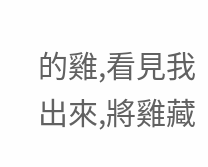的雞,看見我出來,將雞藏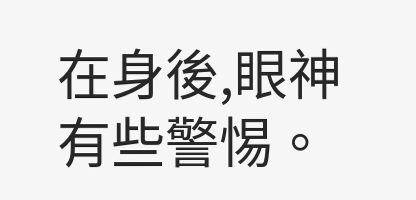在身後,眼神有些警惕。